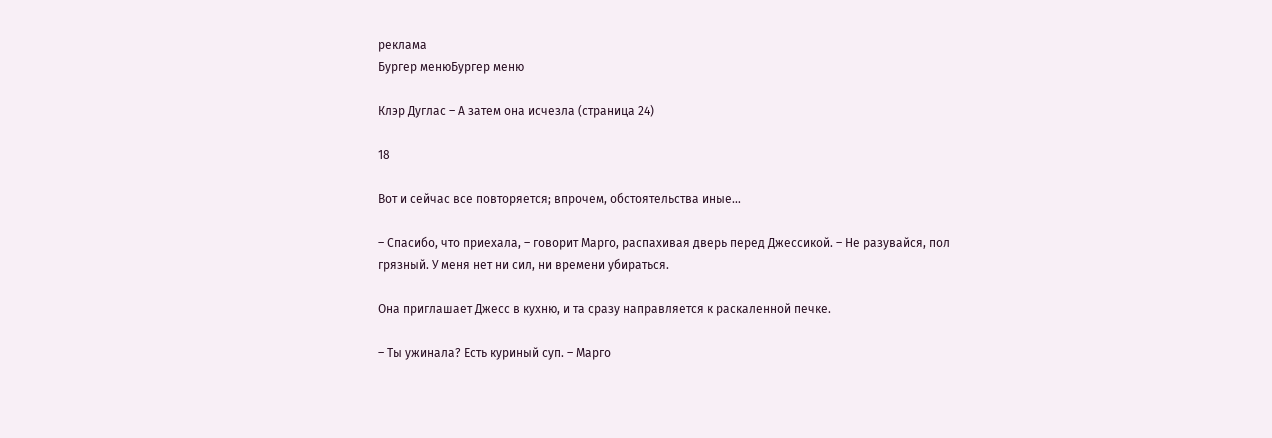реклама
Бургер менюБургер меню

Клэр Дуглас – А затем она исчезла (страница 24)

18

Вот и сейчас все повторяется; впрочем, обстоятельства иные…

– Спасибо, что приехала, – говорит Марго, распахивая дверь перед Джессикой. – Не разувайся, пол грязный. У меня нет ни сил, ни времени убираться.

Она приглашает Джесс в кухню, и та сразу направляется к раскаленной печке.

– Ты ужинала? Есть куриный суп. – Марго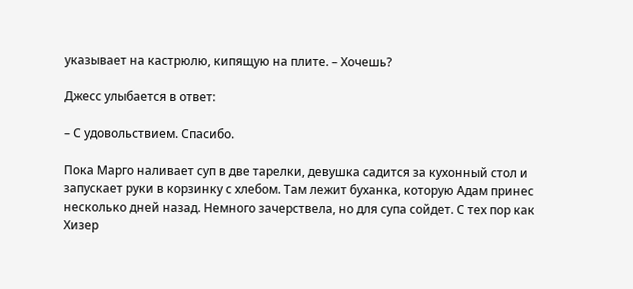указывает на кастрюлю, кипящую на плите. – Хочешь?

Джесс улыбается в ответ:

– С удовольствием. Спасибо.

Пока Марго наливает суп в две тарелки, девушка садится за кухонный стол и запускает руки в корзинку с хлебом. Там лежит буханка, которую Адам принес несколько дней назад. Немного зачерствела, но для супа сойдет. С тех пор как Хизер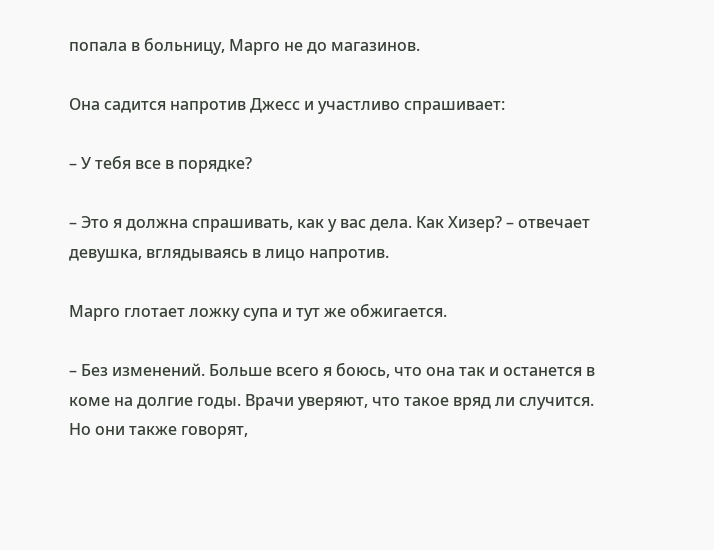попала в больницу, Марго не до магазинов.

Она садится напротив Джесс и участливо спрашивает:

– У тебя все в порядке?

– Это я должна спрашивать, как у вас дела. Как Хизер? – отвечает девушка, вглядываясь в лицо напротив.

Марго глотает ложку супа и тут же обжигается.

– Без изменений. Больше всего я боюсь, что она так и останется в коме на долгие годы. Врачи уверяют, что такое вряд ли случится. Но они также говорят,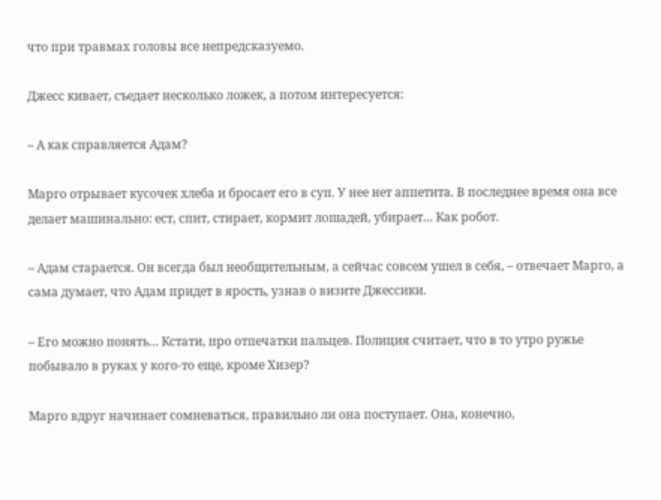что при травмах головы все непредсказуемо.

Джесс кивает, съедает несколько ложек, а потом интересуется:

– А как справляется Адам?

Марго отрывает кусочек хлеба и бросает его в суп. У нее нет аппетита. В последнее время она все делает машинально: ест, спит, стирает, кормит лошадей, убирает… Как робот.

– Адам старается. Он всегда был необщительным, а сейчас совсем ушел в себя, – отвечает Марго, а сама думает, что Адам придет в ярость, узнав о визите Джессики.

– Его можно понять… Кстати, про отпечатки пальцев. Полиция считает, что в то утро ружье побывало в руках у кого-то еще, кроме Хизер?

Марго вдруг начинает сомневаться, правильно ли она поступает. Она, конечно,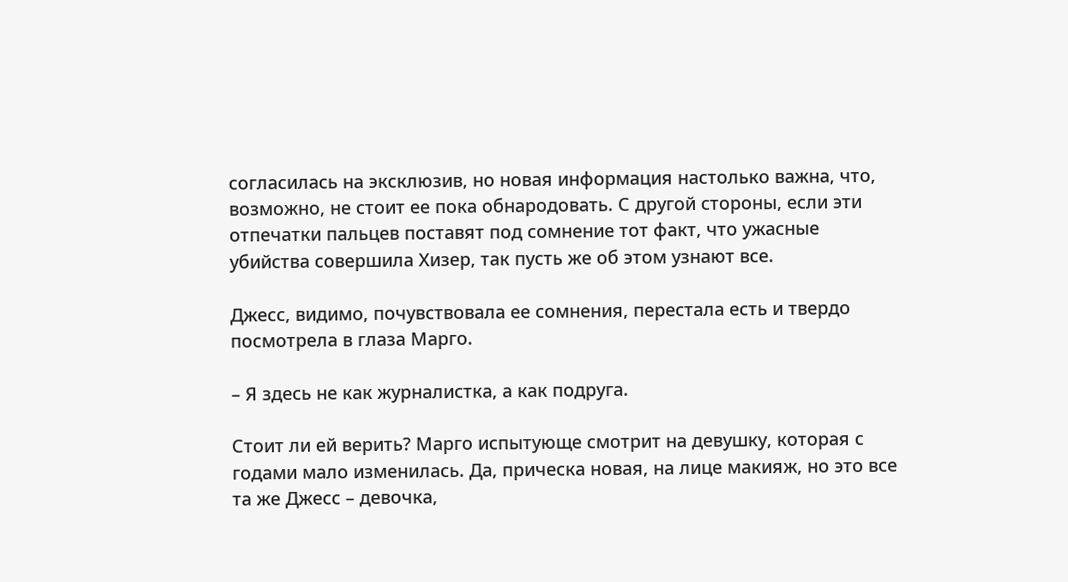согласилась на эксклюзив, но новая информация настолько важна, что, возможно, не стоит ее пока обнародовать. С другой стороны, если эти отпечатки пальцев поставят под сомнение тот факт, что ужасные убийства совершила Хизер, так пусть же об этом узнают все.

Джесс, видимо, почувствовала ее сомнения, перестала есть и твердо посмотрела в глаза Марго.

– Я здесь не как журналистка, а как подруга.

Стоит ли ей верить? Марго испытующе смотрит на девушку, которая с годами мало изменилась. Да, прическа новая, на лице макияж, но это все та же Джесс – девочка,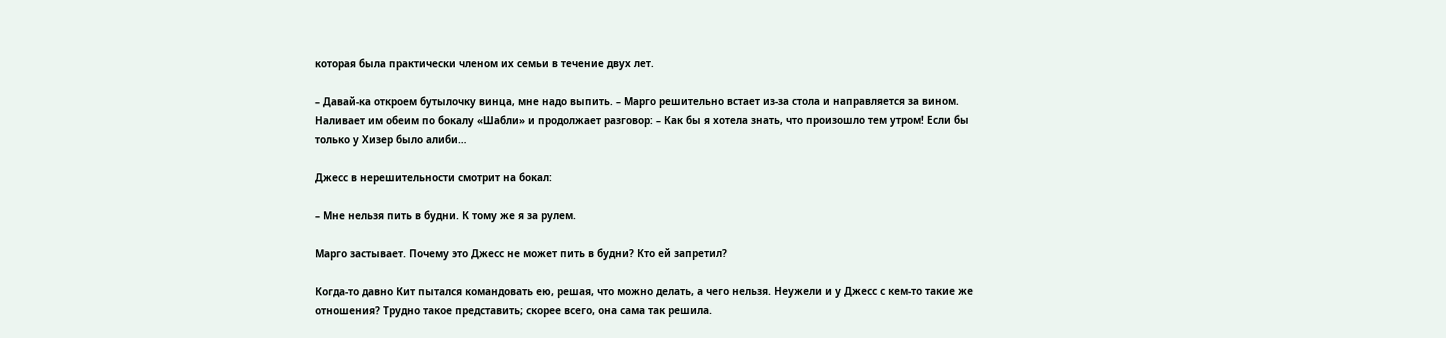которая была практически членом их семьи в течение двух лет.

– Давай-ка откроем бутылочку винца, мне надо выпить. – Марго решительно встает из-за стола и направляется за вином. Наливает им обеим по бокалу «Шабли» и продолжает разговор: – Как бы я хотела знать, что произошло тем утром! Если бы только у Хизер было алиби…

Джесс в нерешительности смотрит на бокал:

– Мне нельзя пить в будни. К тому же я за рулем.

Марго застывает. Почему это Джесс не может пить в будни? Кто ей запретил?

Когда-то давно Кит пытался командовать ею, решая, что можно делать, а чего нельзя. Неужели и у Джесс с кем-то такие же отношения? Трудно такое представить; скорее всего, она сама так решила.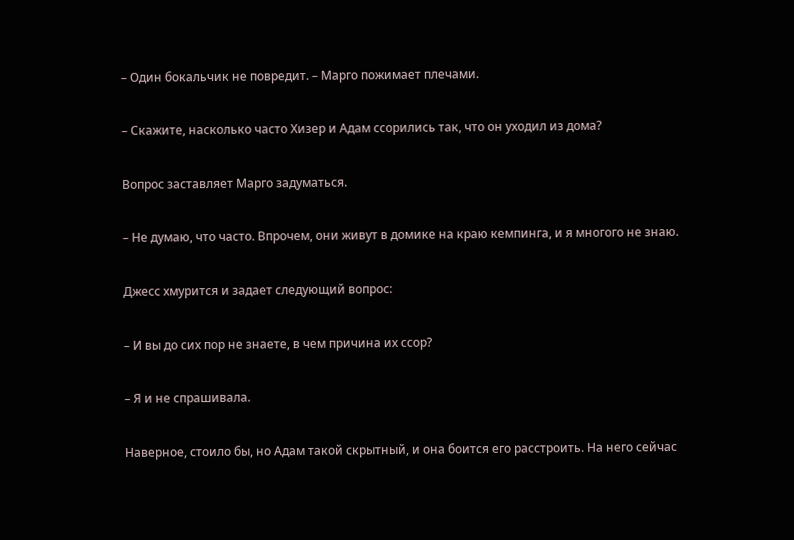– Один бокальчик не повредит. – Марго пожимает плечами.

– Скажите, насколько часто Хизер и Адам ссорились так, что он уходил из дома?

Вопрос заставляет Марго задуматься.

– Не думаю, что часто. Впрочем, они живут в домике на краю кемпинга, и я многого не знаю.

Джесс хмурится и задает следующий вопрос:

– И вы до сих пор не знаете, в чем причина их ссор?

– Я и не спрашивала.

Наверное, стоило бы, но Адам такой скрытный, и она боится его расстроить. На него сейчас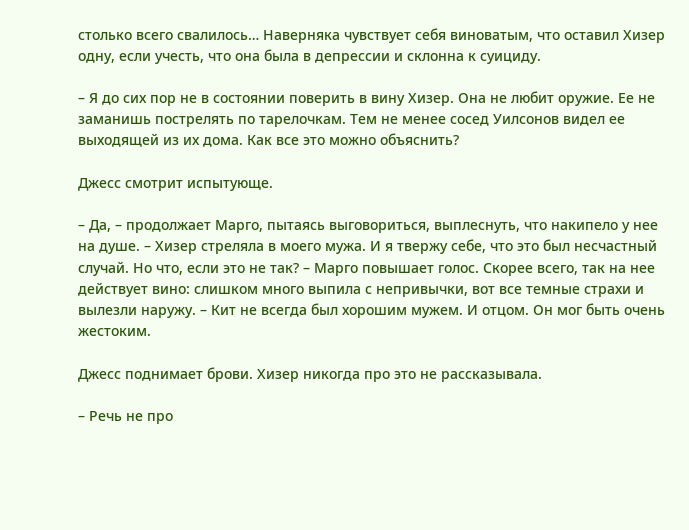столько всего свалилось… Наверняка чувствует себя виноватым, что оставил Хизер одну, если учесть, что она была в депрессии и склонна к суициду.

– Я до сих пор не в состоянии поверить в вину Хизер. Она не любит оружие. Ее не заманишь пострелять по тарелочкам. Тем не менее сосед Уилсонов видел ее выходящей из их дома. Как все это можно объяснить?

Джесс смотрит испытующе.

– Да, – продолжает Марго, пытаясь выговориться, выплеснуть, что накипело у нее на душе. – Хизер стреляла в моего мужа. И я твержу себе, что это был несчастный случай. Но что, если это не так? – Марго повышает голос. Скорее всего, так на нее действует вино: слишком много выпила с непривычки, вот все темные страхи и вылезли наружу. – Кит не всегда был хорошим мужем. И отцом. Он мог быть очень жестоким.

Джесс поднимает брови. Хизер никогда про это не рассказывала.

– Речь не про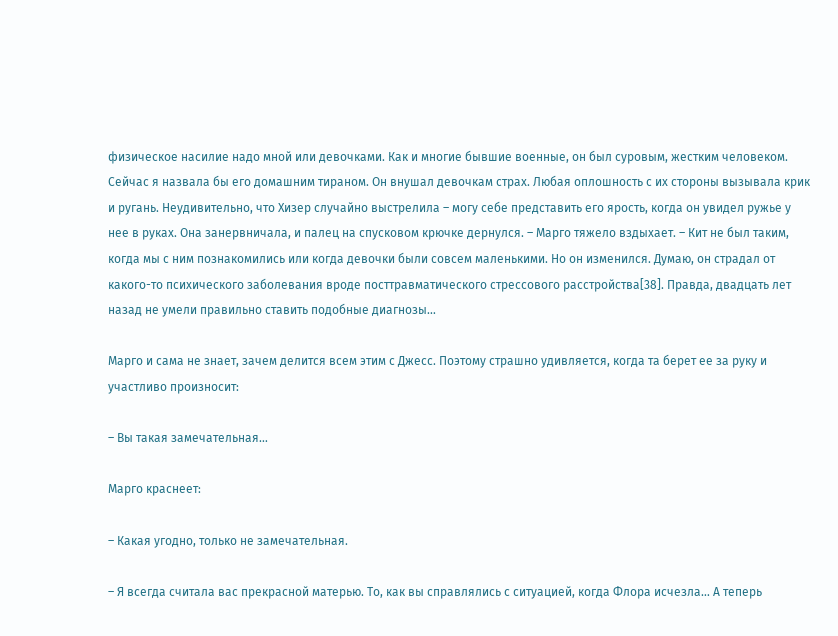физическое насилие надо мной или девочками. Как и многие бывшие военные, он был суровым, жестким человеком. Сейчас я назвала бы его домашним тираном. Он внушал девочкам страх. Любая оплошность с их стороны вызывала крик и ругань. Неудивительно, что Хизер случайно выстрелила – могу себе представить его ярость, когда он увидел ружье у нее в руках. Она занервничала, и палец на спусковом крючке дернулся. – Марго тяжело вздыхает. – Кит не был таким, когда мы с ним познакомились или когда девочки были совсем маленькими. Но он изменился. Думаю, он страдал от какого-то психического заболевания вроде посттравматического стрессового расстройства[38]. Правда, двадцать лет назад не умели правильно ставить подобные диагнозы…

Марго и сама не знает, зачем делится всем этим с Джесс. Поэтому страшно удивляется, когда та берет ее за руку и участливо произносит:

– Вы такая замечательная…

Марго краснеет:

– Какая угодно, только не замечательная.

– Я всегда считала вас прекрасной матерью. То, как вы справлялись с ситуацией, когда Флора исчезла… А теперь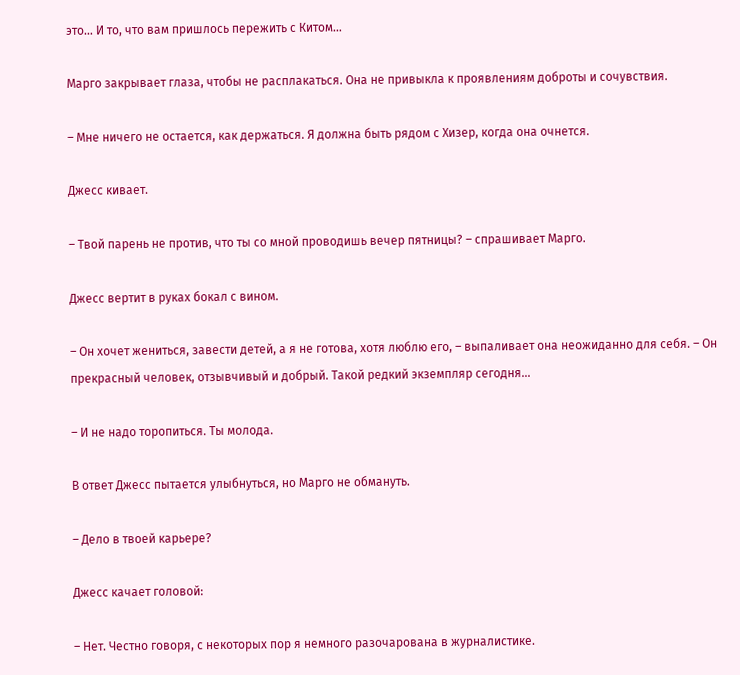это… И то, что вам пришлось пережить с Китом…

Марго закрывает глаза, чтобы не расплакаться. Она не привыкла к проявлениям доброты и сочувствия.

– Мне ничего не остается, как держаться. Я должна быть рядом с Хизер, когда она очнется.

Джесс кивает.

– Твой парень не против, что ты со мной проводишь вечер пятницы? – спрашивает Марго.

Джесс вертит в руках бокал с вином.

– Он хочет жениться, завести детей, а я не готова, хотя люблю его, – выпаливает она неожиданно для себя. – Он прекрасный человек, отзывчивый и добрый. Такой редкий экземпляр сегодня…

– И не надо торопиться. Ты молода.

В ответ Джесс пытается улыбнуться, но Марго не обмануть.

– Дело в твоей карьере?

Джесс качает головой:

– Нет. Честно говоря, с некоторых пор я немного разочарована в журналистике.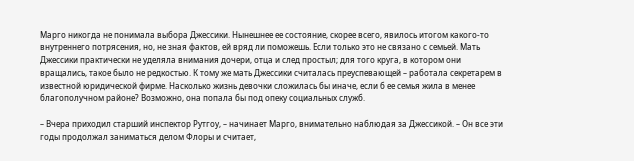Марго никогда не понимала выбора Джессики. Нынешнее ее состояние, скорее всего, явилось итогом какого-то внутреннего потрясения, но, не зная фактов, ей вряд ли поможешь. Если только это не связано с семьей. Мать Джессики практически не уделяла внимания дочери, отца и след простыл; для того круга, в котором они вращались, такое было не редкостью. К тому же мать Джессики считалась преуспевающей – работала секретарем в известной юридической фирме. Насколько жизнь девочки сложилась бы иначе, если б ее семья жила в менее благополучном районе? Возможно, она попала бы под опеку социальных служб.

– Вчера приходил старший инспектор Рутгоу, – начинает Марго, внимательно наблюдая за Джессикой. – Он все эти годы продолжал заниматься делом Флоры и считает,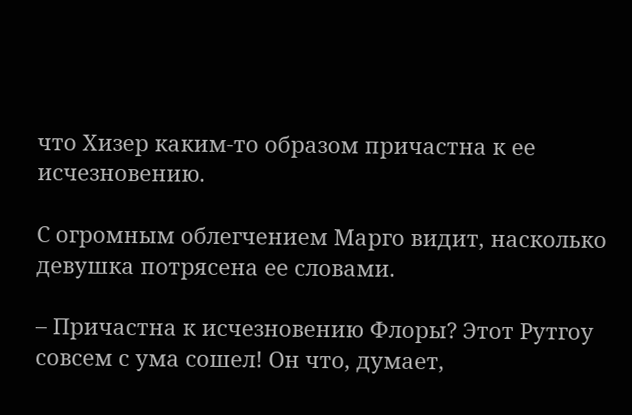что Хизер каким-то образом причастна к ее исчезновению.

С огромным облегчением Марго видит, насколько девушка потрясена ее словами.

– Причастна к исчезновению Флоры? Этот Рутгоу совсем с ума сошел! Он что, думает,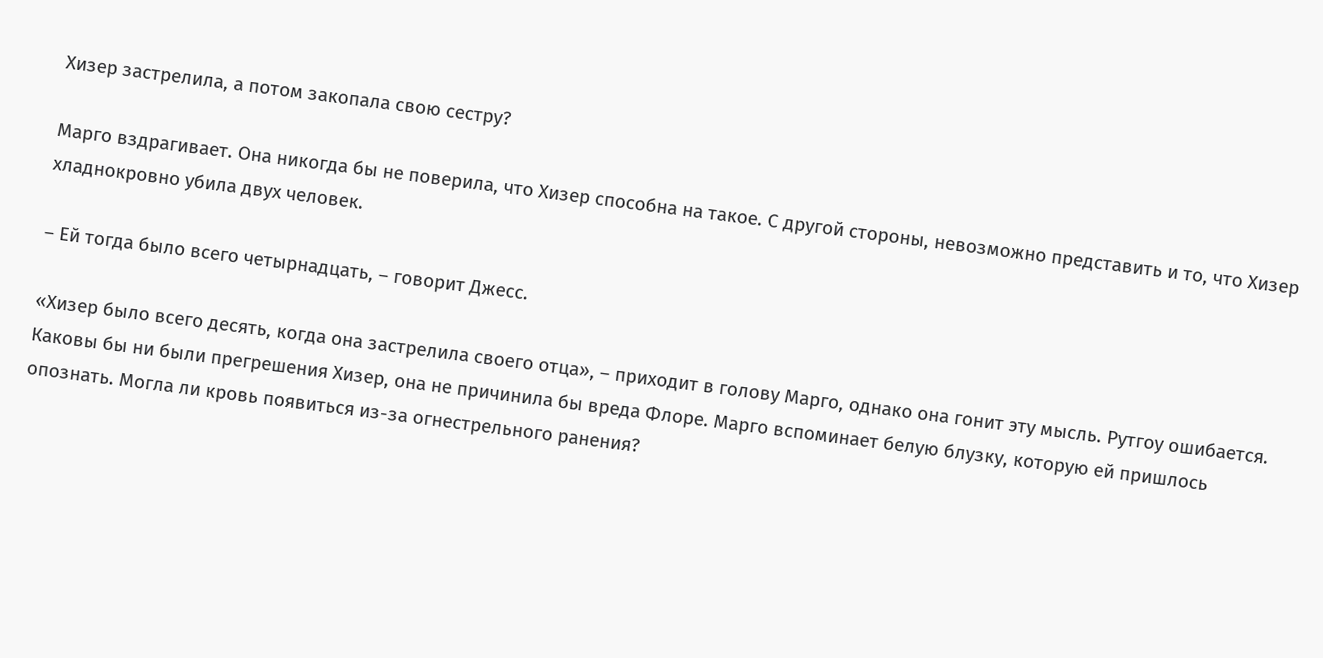Хизер застрелила, а потом закопала свою сестру?

Марго вздрагивает. Она никогда бы не поверила, что Хизер способна на такое. С другой стороны, невозможно представить и то, что Хизер хладнокровно убила двух человек.

– Ей тогда было всего четырнадцать, – говорит Джесс.

«Хизер было всего десять, когда она застрелила своего отца», – приходит в голову Марго, однако она гонит эту мысль. Рутгоу ошибается. Каковы бы ни были прегрешения Хизер, она не причинила бы вреда Флоре. Марго вспоминает белую блузку, которую ей пришлось опознать. Могла ли кровь появиться из-за огнестрельного ранения?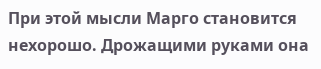При этой мысли Марго становится нехорошо. Дрожащими руками она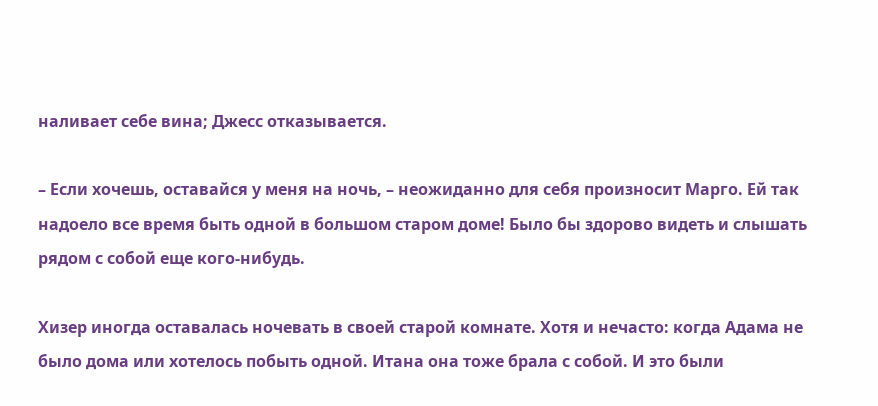наливает себе вина; Джесс отказывается.

– Если хочешь, оставайся у меня на ночь, – неожиданно для себя произносит Марго. Ей так надоело все время быть одной в большом старом доме! Было бы здорово видеть и слышать рядом с собой еще кого-нибудь.

Хизер иногда оставалась ночевать в своей старой комнате. Хотя и нечасто: когда Адама не было дома или хотелось побыть одной. Итана она тоже брала с собой. И это были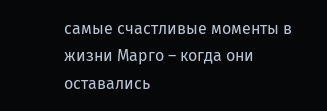самые счастливые моменты в жизни Марго – когда они оставались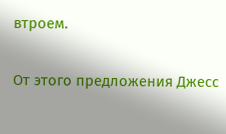втроем.

От этого предложения Джесс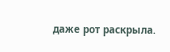даже рот раскрыла.